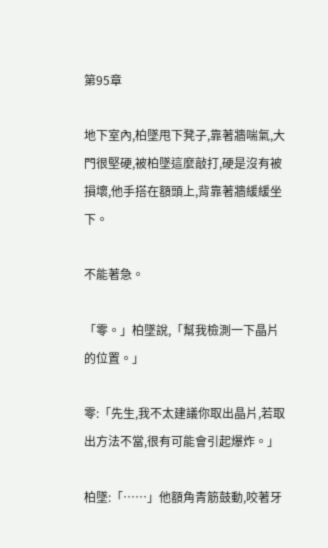第95章

地下室內,柏墜甩下凳子,靠著牆喘氣,大門很堅硬,被柏墜這麼敲打,硬是沒有被損壞,他手搭在額頭上,背靠著牆緩緩坐下。

不能著急。

「零。」柏墜說,「幫我檢測一下晶片的位置。」

零:「先生,我不太建議你取出晶片,若取出方法不當,很有可能會引起爆炸。」

柏墜:「……」他額角青筋鼓動,咬著牙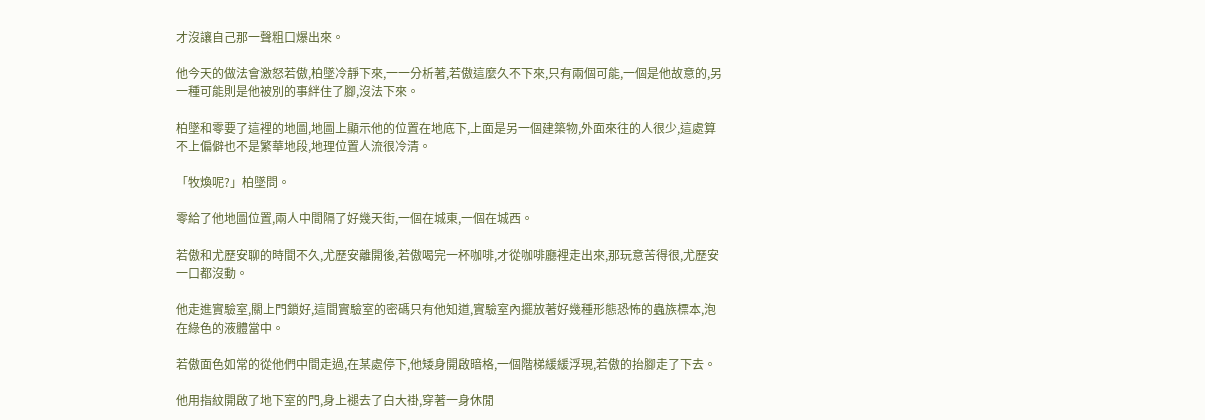才沒讓自己那一聲粗口爆出來。

他今天的做法會激怒若傲,柏墜冷靜下來,一一分析著,若傲這麼久不下來,只有兩個可能,一個是他故意的,另一種可能則是他被別的事絆住了腳,沒法下來。

柏墜和零要了這裡的地圖,地圖上顯示他的位置在地底下,上面是另一個建築物,外面來往的人很少,這處算不上偏僻也不是繁華地段,地理位置人流很冷清。

「牧煥呢?」柏墜問。

零給了他地圖位置,兩人中間隔了好幾天街,一個在城東,一個在城西。

若傲和尤歷安聊的時間不久,尤歷安離開後,若傲喝完一杯咖啡,才從咖啡廳裡走出來,那玩意苦得很,尤歷安一口都沒動。

他走進實驗室,關上門鎖好,這間實驗室的密碼只有他知道,實驗室內擺放著好幾種形態恐怖的蟲族標本,泡在綠色的液體當中。

若傲面色如常的從他們中間走過,在某處停下,他矮身開啟暗格,一個階梯緩緩浮現,若傲的抬腳走了下去。

他用指紋開啟了地下室的門,身上褪去了白大褂,穿著一身休閒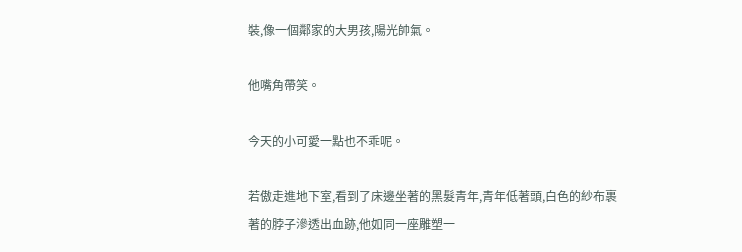裝,像一個鄰家的大男孩,陽光帥氣。

他嘴角帶笑。

今天的小可愛一點也不乖呢。

若傲走進地下室,看到了床邊坐著的黑髮青年,青年低著頭,白色的紗布裹著的脖子滲透出血跡,他如同一座雕塑一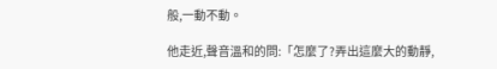般,一動不動。

他走近,聲音溫和的問:「怎麼了?弄出這麼大的動靜,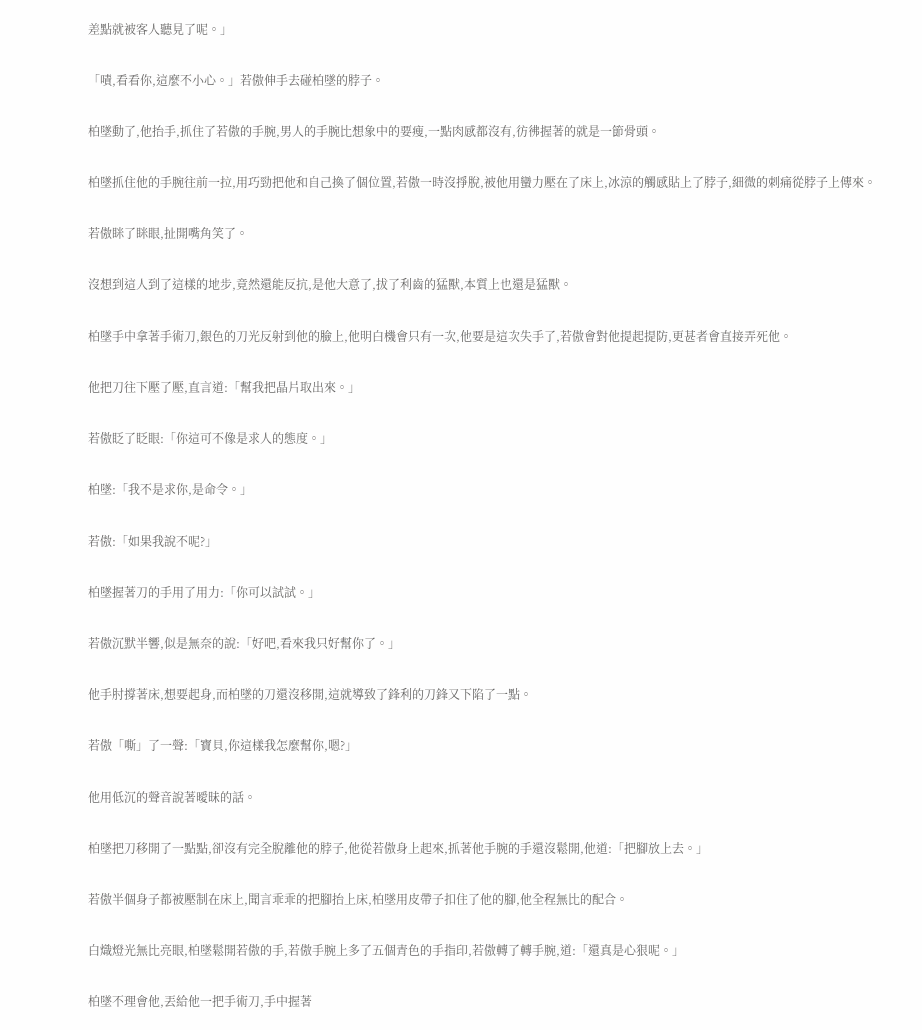差點就被客人聽見了呢。」

「嘖,看看你,這麼不小心。」若傲伸手去碰柏墜的脖子。

柏墜動了,他抬手,抓住了若傲的手腕,男人的手腕比想象中的要瘦,一點肉感都沒有,彷彿握著的就是一節骨頭。

柏墜抓住他的手腕往前一拉,用巧勁把他和自己換了個位置,若傲一時沒掙脫,被他用蠻力壓在了床上,冰涼的觸感貼上了脖子,細微的刺痛從脖子上傳來。

若傲眯了眯眼,扯開嘴角笑了。

沒想到這人到了這樣的地步,竟然還能反抗,是他大意了,拔了利齒的猛獸,本質上也還是猛獸。

柏墜手中拿著手術刀,銀色的刀光反射到他的臉上,他明白機會只有一次,他要是這次失手了,若傲會對他提起提防,更甚者會直接弄死他。

他把刀往下壓了壓,直言道:「幫我把晶片取出來。」

若傲眨了眨眼:「你這可不像是求人的態度。」

柏墜:「我不是求你,是命令。」

若傲:「如果我說不呢?」

柏墜握著刀的手用了用力:「你可以試試。」

若傲沉默半響,似是無奈的說:「好吧,看來我只好幫你了。」

他手肘撐著床,想要起身,而柏墜的刀還沒移開,這就導致了鋒利的刀鋒又下陷了一點。

若傲「嘶」了一聲:「寶貝,你這樣我怎麼幫你,嗯?」

他用低沉的聲音說著曖昧的話。

柏墜把刀移開了一點點,卻沒有完全脫離他的脖子,他從若傲身上起來,抓著他手腕的手還沒鬆開,他道:「把腳放上去。」

若傲半個身子都被壓制在床上,聞言乖乖的把腳抬上床,柏墜用皮帶子扣住了他的腳,他全程無比的配合。

白熾燈光無比亮眼,柏墜鬆開若傲的手,若傲手腕上多了五個青色的手指印,若傲轉了轉手腕,道:「還真是心狠呢。」

柏墜不理會他,丟給他一把手術刀,手中握著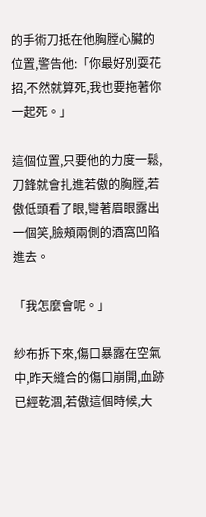的手術刀抵在他胸膛心臟的位置,警告他:「你最好別耍花招,不然就算死,我也要拖著你一起死。」

這個位置,只要他的力度一鬆,刀鋒就會扎進若傲的胸膛,若傲低頭看了眼,彎著眉眼露出一個笑,臉頰兩側的酒窩凹陷進去。

「我怎麼會呢。」

紗布拆下來,傷口暴露在空氣中,昨天縫合的傷口崩開,血跡已經乾涸,若傲這個時候,大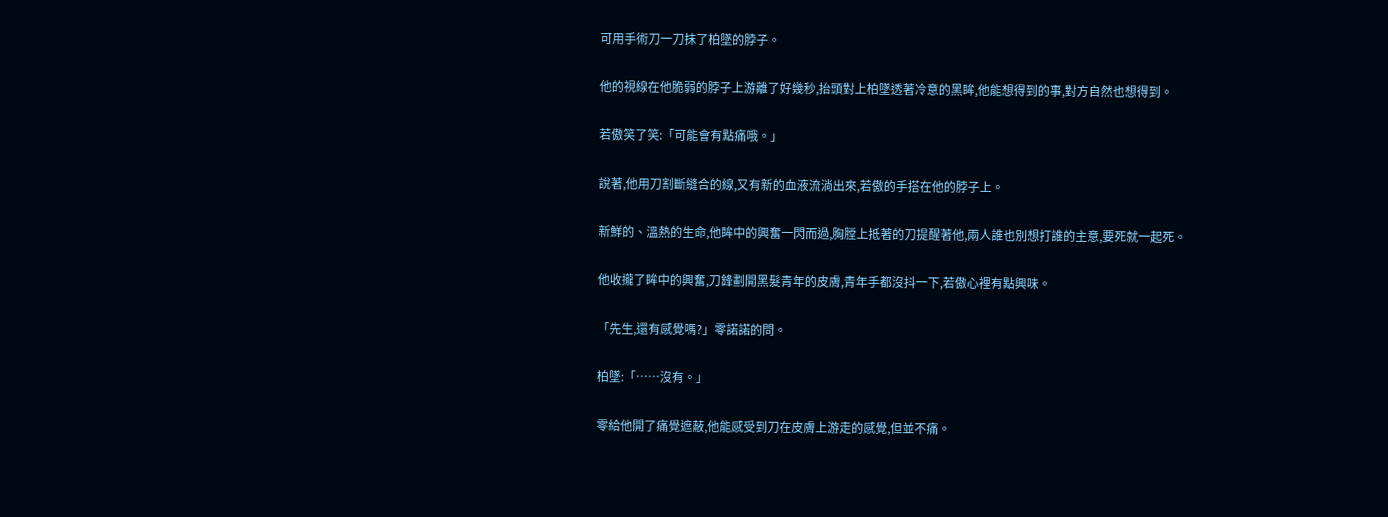可用手術刀一刀抹了柏墜的脖子。

他的視線在他脆弱的脖子上游離了好幾秒,抬頭對上柏墜透著冷意的黑眸,他能想得到的事,對方自然也想得到。

若傲笑了笑:「可能會有點痛哦。」

說著,他用刀割斷縫合的線,又有新的血液流淌出來,若傲的手搭在他的脖子上。

新鮮的、溫熱的生命,他眸中的興奮一閃而過,胸膛上抵著的刀提醒著他,兩人誰也別想打誰的主意,要死就一起死。

他收攏了眸中的興奮,刀鋒劃開黑髮青年的皮膚,青年手都沒抖一下,若傲心裡有點興味。

「先生,還有感覺嗎?」零諾諾的問。

柏墜:「……沒有。」

零給他開了痛覺遮蔽,他能感受到刀在皮膚上游走的感覺,但並不痛。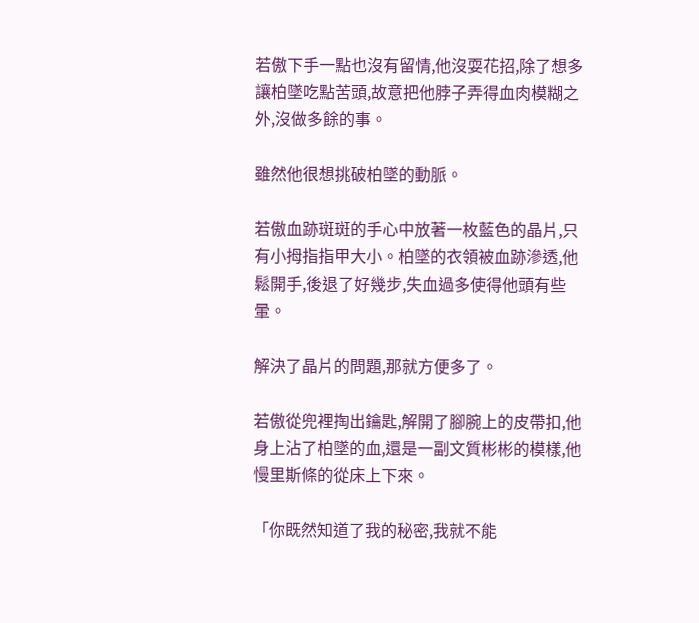若傲下手一點也沒有留情,他沒耍花招,除了想多讓柏墜吃點苦頭,故意把他脖子弄得血肉模糊之外,沒做多餘的事。

雖然他很想挑破柏墜的動脈。

若傲血跡斑斑的手心中放著一枚藍色的晶片,只有小拇指指甲大小。柏墜的衣領被血跡滲透,他鬆開手,後退了好幾步,失血過多使得他頭有些暈。

解決了晶片的問題,那就方便多了。

若傲從兜裡掏出鑰匙,解開了腳腕上的皮帶扣,他身上沾了柏墜的血,還是一副文質彬彬的模樣,他慢里斯條的從床上下來。

「你既然知道了我的秘密,我就不能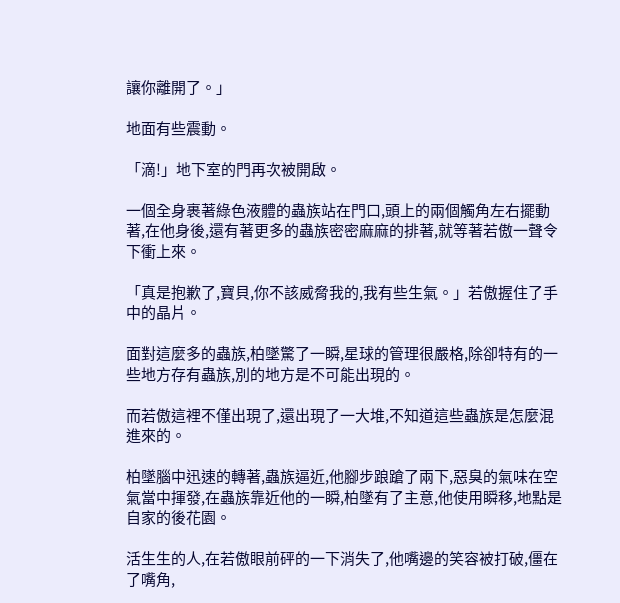讓你離開了。」

地面有些震動。

「滴!」地下室的門再次被開啟。

一個全身裹著綠色液體的蟲族站在門口,頭上的兩個觸角左右擺動著,在他身後,還有著更多的蟲族密密麻麻的排著,就等著若傲一聲令下衝上來。

「真是抱歉了,寶貝,你不該威脅我的,我有些生氣。」若傲握住了手中的晶片。

面對這麼多的蟲族,柏墜驚了一瞬,星球的管理很嚴格,除卻特有的一些地方存有蟲族,別的地方是不可能出現的。

而若傲這裡不僅出現了,還出現了一大堆,不知道這些蟲族是怎麼混進來的。

柏墜腦中迅速的轉著,蟲族逼近,他腳步踉蹌了兩下,惡臭的氣味在空氣當中揮發,在蟲族靠近他的一瞬,柏墜有了主意,他使用瞬移,地點是自家的後花園。

活生生的人,在若傲眼前砰的一下消失了,他嘴邊的笑容被打破,僵在了嘴角,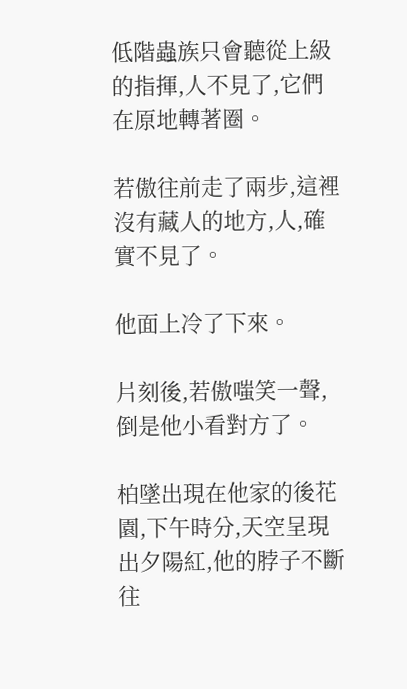低階蟲族只會聽從上級的指揮,人不見了,它們在原地轉著圈。

若傲往前走了兩步,這裡沒有藏人的地方,人,確實不見了。

他面上冷了下來。

片刻後,若傲嗤笑一聲,倒是他小看對方了。

柏墜出現在他家的後花園,下午時分,天空呈現出夕陽紅,他的脖子不斷往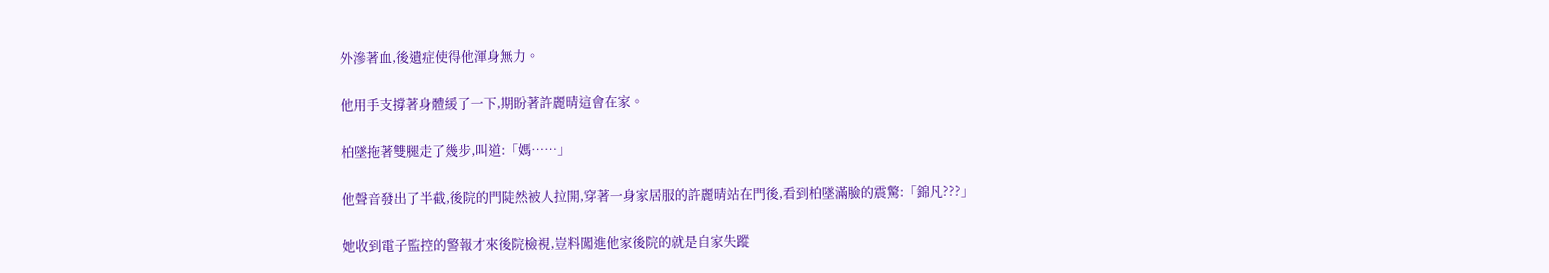外滲著血,後遺症使得他渾身無力。

他用手支撐著身體緩了一下,期盼著許麗晴這會在家。

柏墜拖著雙腿走了幾步,叫道:「媽……」

他聲音發出了半截,後院的門陡然被人拉開,穿著一身家居服的許麗晴站在門後,看到柏墜滿臉的震驚:「錦凡???」

她收到電子監控的警報才來後院檢視,豈料闖進他家後院的就是自家失蹤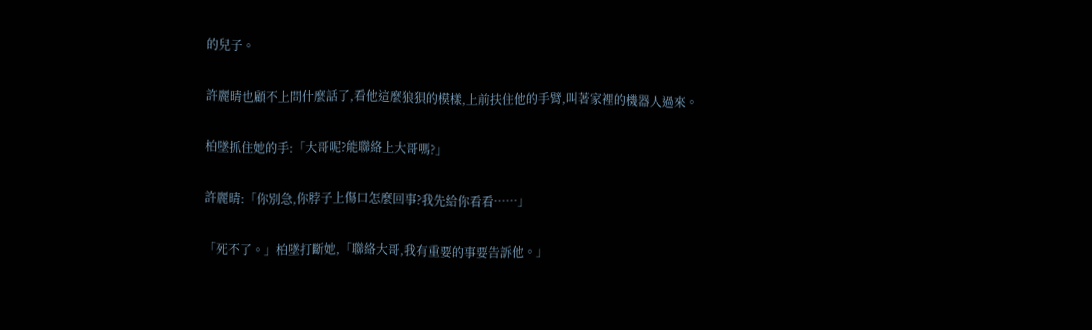的兒子。

許麗晴也顧不上問什麼話了,看他這麼狼狽的模樣,上前扶住他的手臂,叫著家裡的機器人過來。

柏墜抓住她的手:「大哥呢?能聯絡上大哥嗎?」

許麗晴:「你別急,你脖子上傷口怎麼回事?我先給你看看……」

「死不了。」柏墜打斷她,「聯絡大哥,我有重要的事要告訴他。」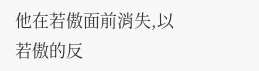他在若傲面前消失,以若傲的反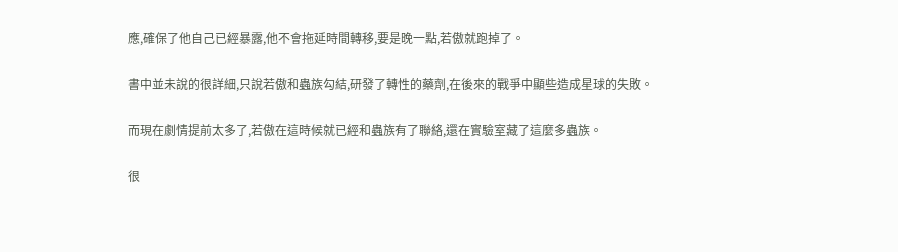應,確保了他自己已經暴露,他不會拖延時間轉移,要是晚一點,若傲就跑掉了。

書中並未說的很詳細,只說若傲和蟲族勾結,研發了轉性的藥劑,在後來的戰爭中顯些造成星球的失敗。

而現在劇情提前太多了,若傲在這時候就已經和蟲族有了聯絡,還在實驗室藏了這麼多蟲族。

很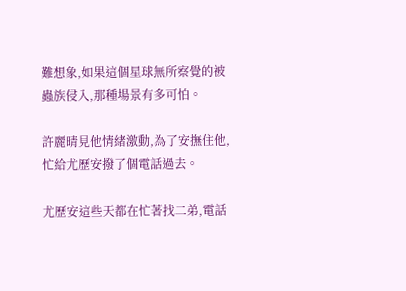難想象,如果這個星球無所察覺的被蟲族侵入,那種場景有多可怕。

許麗晴見他情緒激動,為了安撫住他,忙給尤歷安撥了個電話過去。

尤歷安這些天都在忙著找二弟,電話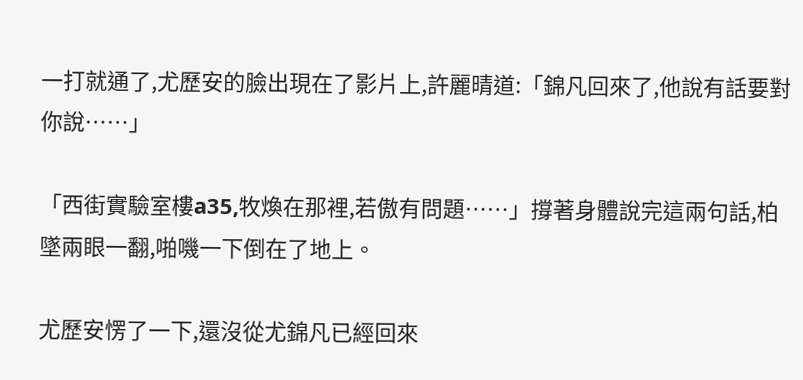一打就通了,尤歷安的臉出現在了影片上,許麗晴道:「錦凡回來了,他說有話要對你說……」

「西街實驗室樓a35,牧煥在那裡,若傲有問題……」撐著身體說完這兩句話,柏墜兩眼一翻,啪嘰一下倒在了地上。

尤歷安愣了一下,還沒從尤錦凡已經回來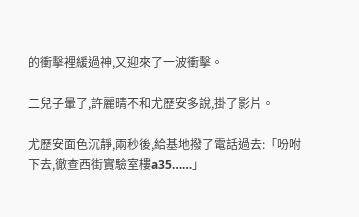的衝擊裡緩過神,又迎來了一波衝擊。

二兒子暈了,許麗晴不和尤歷安多說,掛了影片。

尤歷安面色沉靜,兩秒後,給基地撥了電話過去:「吩咐下去,徹查西街實驗室樓a35……」